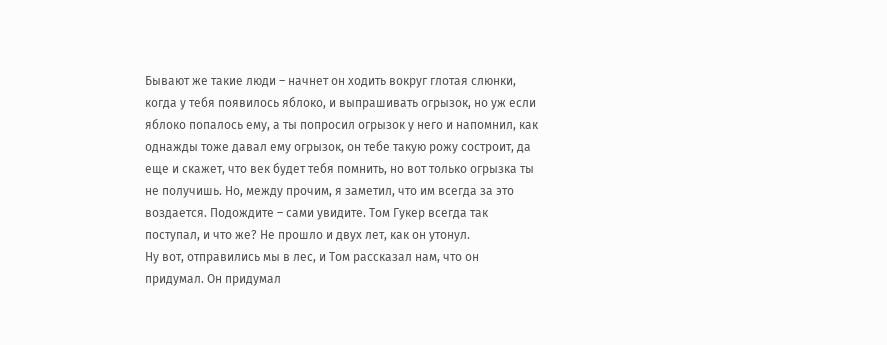Бывают же такие люди – начнет он ходить вокруг глотая слюнки, когда у тебя появилось яблоко, и выпрашивать огрызок, но уж если яблоко попалось ему, а ты попросил огрызок у него и напомнил, как однажды тоже давал ему огрызок, он тебе такую рожу состроит, да еще и скажет, что век будет тебя помнить, но вот только огрызка ты не получишь. Но, между прочим, я заметил, что им всегда за это воздается. Подождите – сами увидите. Том Гукер всегда так поступал, и что же? Не прошло и двух лет, как он утонул.
Ну вот, отправились мы в лес, и Том рассказал нам, что он придумал. Он придумал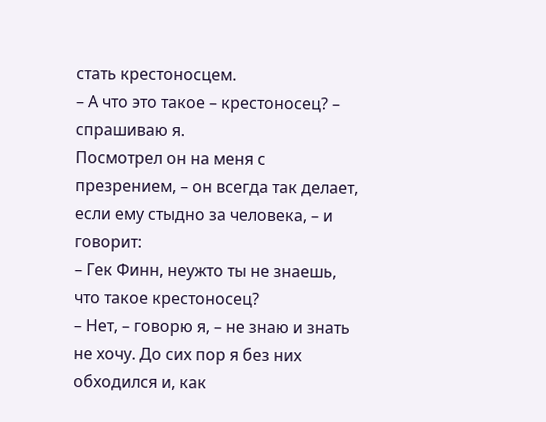стать крестоносцем.
– А что это такое – крестоносец? – спрашиваю я.
Посмотрел он на меня с презрением, – он всегда так делает, если ему стыдно за человека, – и говорит:
– Гек Финн, неужто ты не знаешь, что такое крестоносец?
– Нет, – говорю я, – не знаю и знать не хочу. До сих пор я без них обходился и, как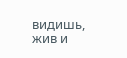видишь, жив и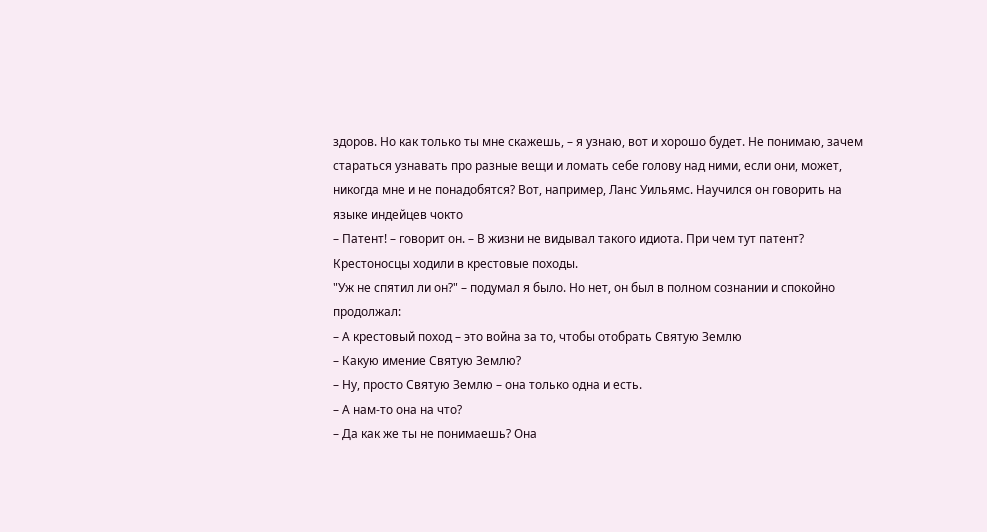здоров. Но как только ты мне скажешь, – я узнаю, вот и хорошо будет. Не понимаю, зачем стараться узнавать про разные вещи и ломать себе голову над ними, если они, может, никогда мне и не понадобятся? Вот, например, Ланс Уильямс. Научился он говорить на языке индейцев чокто
– Патент! – говорит он. – В жизни не видывал такого идиота. При чем тут патент? Крестоносцы ходили в крестовые походы.
"Уж не спятил ли он?" – подумал я было. Но нет, он был в полном сознании и спокойно продолжал:
– А крестовый поход – это война за то, чтобы отобрать Святую Землю
– Какую имение Святую Землю?
– Ну, просто Святую Землю – она только одна и есть.
– А нам-то она на что?
– Да как же ты не понимаешь? Она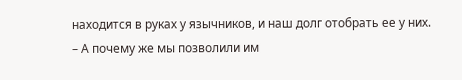находится в руках у язычников, и наш долг отобрать ее у них.
– А почему же мы позволили им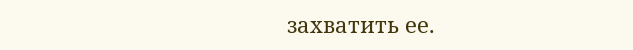захватить ее.